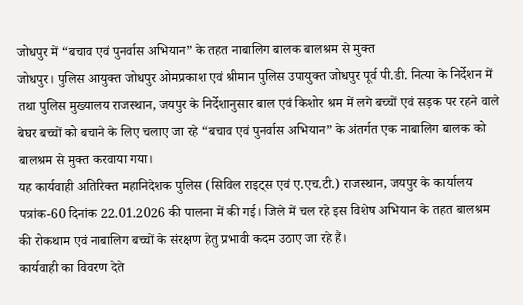जोधपुर में “बचाव एवं पुनर्वास अभियान” के तहत नाबालिग बालक बालश्रम से मुक्त
जोधपुर। पुलिस आयुक्त जोधपुर ओमप्रकाश एवं श्रीमान पुलिस उपायुक्त जोधपुर पूर्व पी.डी. नित्या के निर्देशन में तथा पुलिस मुख्यालय राजस्थान, जयपुर के निर्देशानुसार बाल एवं किशोर श्रम में लगे बच्चों एवं सड़क पर रहने वाले बेघर बच्चों को बचाने के लिए चलाए जा रहे “बचाव एवं पुनर्वास अभियान” के अंतर्गत एक नाबालिग बालक को बालश्रम से मुक्त करवाया गया।
यह कार्यवाही अतिरिक्त महानिदेशक पुलिस (सिविल राइट्स एवं ए.एच.टी.) राजस्थान, जयपुर के कार्यालय पत्रांक-60 दिनांक 22.01.2026 की पालना में की गई। जिले में चल रहे इस विशेष अभियान के तहत बालश्रम की रोकथाम एवं नाबालिग बच्चों के संरक्षण हेतु प्रभावी कदम उठाए जा रहे हैं।
कार्यवाही का विवरण देते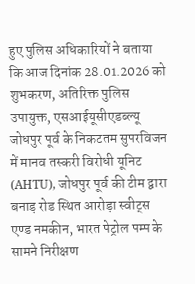हुए पुलिस अधिकारियों ने बताया कि आज दिनांक 28.01.2026 को शुभकरण, अतिरिक्त पुलिस उपायुक्त, एसआईयूसीएडब्ल्यू जोधपुर पूर्व के निकटतम सुपरविजन में मानव तस्करी विरोधी यूनिट (AHTU), जोधपुर पूर्व की टीम द्वारा बनाड़ रोड स्थित आरोड़ा स्वीट्स एण्ड नमकीन, भारत पेट्रोल पम्प के सामने निरीक्षण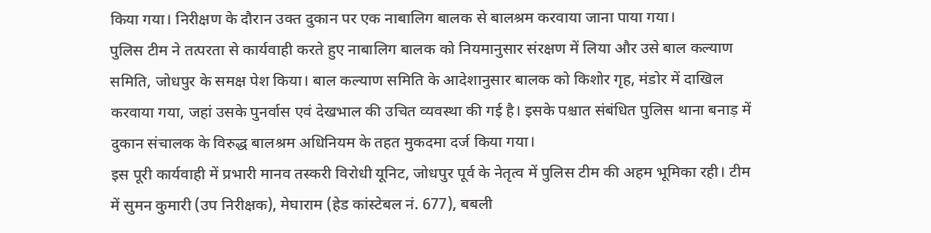किया गया। निरीक्षण के दौरान उक्त दुकान पर एक नाबालिग बालक से बालश्रम करवाया जाना पाया गया।
पुलिस टीम ने तत्परता से कार्यवाही करते हुए नाबालिग बालक को नियमानुसार संरक्षण में लिया और उसे बाल कल्याण समिति, जोधपुर के समक्ष पेश किया। बाल कल्याण समिति के आदेशानुसार बालक को किशोर गृह, मंडोर में दाखिल करवाया गया, जहां उसके पुनर्वास एवं देखभाल की उचित व्यवस्था की गई है। इसके पश्चात संबंधित पुलिस थाना बनाड़ में दुकान संचालक के विरुद्ध बालश्रम अधिनियम के तहत मुकदमा दर्ज किया गया।
इस पूरी कार्यवाही में प्रभारी मानव तस्करी विरोधी यूनिट, जोधपुर पूर्व के नेतृत्व में पुलिस टीम की अहम भूमिका रही। टीम में सुमन कुमारी (उप निरीक्षक), मेघाराम (हेड कांस्टेबल नं. 677), बबली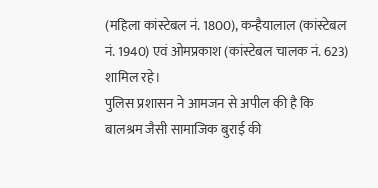(महिला कांस्टेबल नं. 1800), कन्हैयालाल (कांस्टेबल नं. 1940) एवं ओमप्रकाश (कांस्टेबल चालक नं. 623) शामिल रहे।
पुलिस प्रशासन ने आमजन से अपील की है कि बालश्रम जैसी सामाजिक बुराई की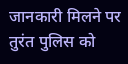जानकारी मिलने पर तुरंत पुलिस को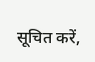सूचित करें,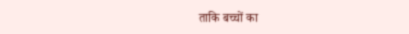ताकि बच्चों का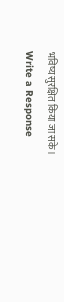भविष्य सुरक्षित किया जा सके।
Write a Response